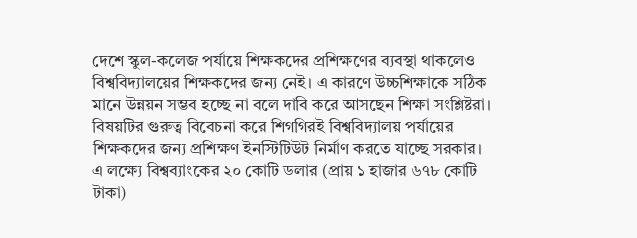দেশে স্কুল-কলেজ পর্যায়ে শিক্ষকদের প্রশিক্ষণের ব্যবস্থা থাকলেও বিশ্ববিদ্যালয়ের শিক্ষকদের জন্য নেই। এ কারণে উচ্চশিক্ষাকে সঠিক মানে উন্নয়ন সম্ভব হচ্ছে না বলে দাবি করে আসছেন শিক্ষা সংশ্লিষ্টরা। বিষয়টির গুরুত্ব বিবেচনা করে শিগগিরই বিশ্ববিদ্যালয় পর্যায়ের শিক্ষকদের জন্য প্রশিক্ষণ ইনস্টিটিউট নির্মাণ করতে যাচ্ছে সরকার।
এ লক্ষ্যে বিশ্বব্যাংকের ২০ কোটি ডলার (প্রায় ১ হাজার ৬৭৮ কোটি টাকা)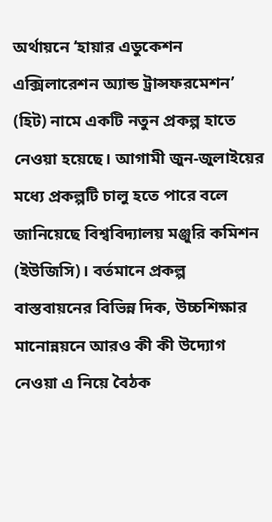অর্থায়নে ‘হায়ার এডুকেশন এক্সিলারেশন অ্যান্ড ট্রান্সফরমেশন’ (হিট) নামে একটি নতুন প্রকল্প হাতে নেওয়া হয়েছে। আগামী জুন-জুলাইয়ের মধ্যে প্রকল্পটি চালু হতে পারে বলে জানিয়েছে বিশ্ববিদ্যালয় মঞ্জুরি কমিশন (ইউজিসি)। বর্তমানে প্রকল্প বাস্তবায়নের বিভিন্ন দিক, উচ্চশিক্ষার মানোন্নয়নে আরও কী কী উদ্যোগ নেওয়া এ নিয়ে বৈঠক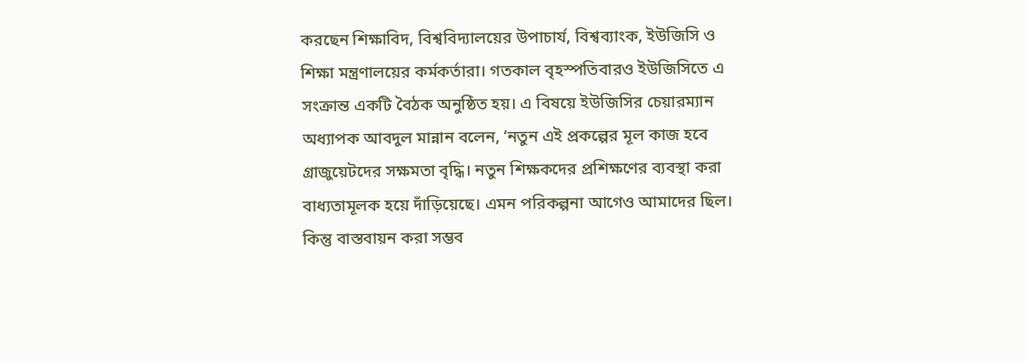করছেন শিক্ষাবিদ, বিশ্ববিদ্যালয়ের উপাচার্য, বিশ্বব্যাংক, ইউজিসি ও শিক্ষা মন্ত্রণালয়ের কর্মকর্তারা। গতকাল বৃহস্পতিবারও ইউজিসিতে এ সংক্রান্ত একটি বৈঠক অনুষ্ঠিত হয়। এ বিষয়ে ইউজিসির চেয়ারম্যান অধ্যাপক আবদুল মান্নান বলেন, ‘নতুন এই প্রকল্পের মূল কাজ হবে গ্রাজুয়েটদের সক্ষমতা বৃদ্ধি। নতুন শিক্ষকদের প্রশিক্ষণের ব্যবস্থা করা বাধ্যতামূলক হয়ে দাঁড়িয়েছে। এমন পরিকল্পনা আগেও আমাদের ছিল। কিন্তু বাস্তবায়ন করা সম্ভব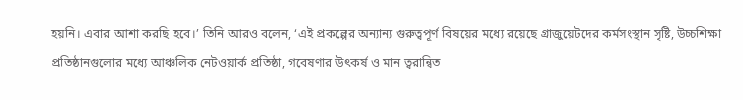হয়নি। এবার আশা করছি হবে।’ তিনি আরও বলেন, ‘এই প্রকল্পের অন্যান্য গুরুত্বপূর্ণ বিষয়ের মধ্যে রয়েছে গ্রাজুয়েটদের কর্মসংস্থান সৃষ্টি, উচ্চশিক্ষা প্রতিষ্ঠানগুলোর মধ্যে আঞ্চলিক নেটওয়ার্ক প্রতিষ্ঠা, গবেষণার উৎকর্ষ ও মান ত্বরান্বিত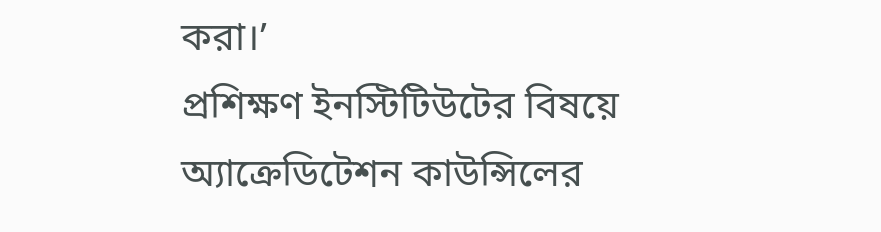করা।’
প্রশিক্ষণ ইনস্টিটিউটের বিষয়ে অ্যাক্রেডিটেশন কাউন্সিলের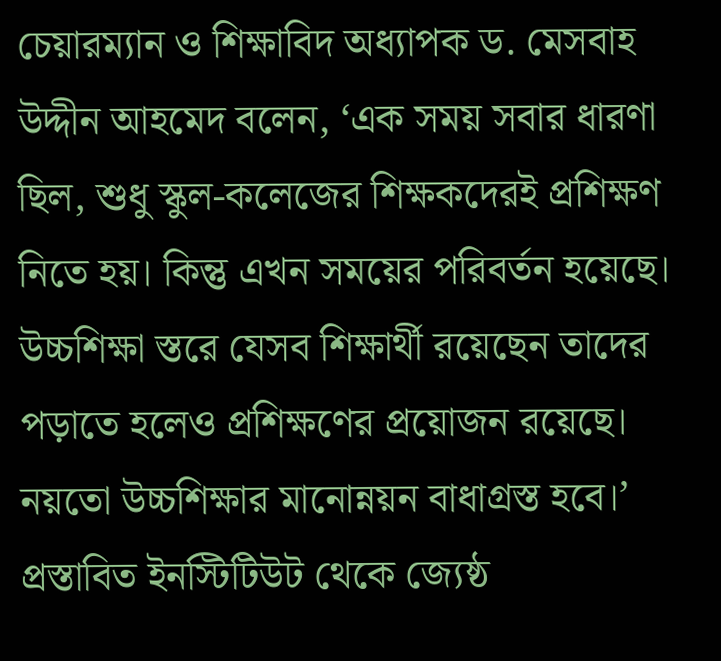চেয়ারম্যান ও শিক্ষাবিদ অধ্যাপক ড. মেসবাহ উদ্দীন আহমেদ বলেন, ‘এক সময় সবার ধারণা ছিল, শুধু স্কুল-কলেজের শিক্ষকদেরই প্রশিক্ষণ নিতে হয়। কিন্তু এখন সময়ের পরিবর্তন হয়েছে। উচ্চশিক্ষা স্তরে যেসব শিক্ষার্থী রয়েছেন তাদের পড়াতে হলেও প্রশিক্ষণের প্রয়োজন রয়েছে। নয়তো উচ্চশিক্ষার মানোন্নয়ন বাধাগ্রস্ত হবে।’ প্রস্তাবিত ইনস্টিটিউট থেকে জ্যেষ্ঠ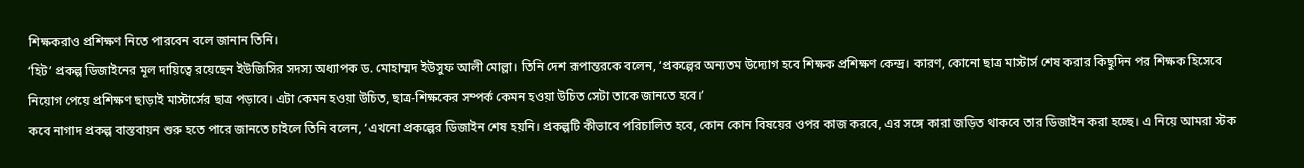শিক্ষকরাও প্রশিক্ষণ নিতে পারবেন বলে জানান তিনি।
‘হিট’ প্রকল্প ডিজাইনের মূল দায়িত্বে রয়েছেন ইউজিসির সদস্য অধ্যাপক ড. মোহাম্মদ ইউসুফ আলী মোল্লা। তিনি দেশ রূপান্তরকে বলেন, ‘প্রকল্পের অন্যতম উদ্যোগ হবে শিক্ষক প্রশিক্ষণ কেন্দ্র। কারণ, কোনো ছাত্র মাস্টার্স শেষ করার কিছুদিন পর শিক্ষক হিসেবে নিয়োগ পেয়ে প্রশিক্ষণ ছাড়াই মাস্টার্সের ছাত্র পড়াবে। এটা কেমন হওয়া উচিত, ছাত্র-শিক্ষকের সম্পর্ক কেমন হওয়া উচিত সেটা তাকে জানতে হবে।’
কবে নাগাদ প্রকল্প বাস্তবায়ন শুরু হতে পারে জানতে চাইলে তিনি বলেন, ‘এখনো প্রকল্পের ডিজাইন শেষ হয়নি। প্রকল্পটি কীভাবে পরিচালিত হবে, কোন কোন বিষয়ের ওপর কাজ করবে, এর সঙ্গে কারা জড়িত থাকবে তার ডিজাইন করা হচ্ছে। এ নিয়ে আমরা স্টক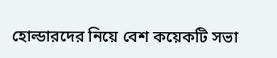হোল্ডারদের নিয়ে বেশ কয়েকটি সভা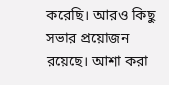করেছি। আরও কিছু সভার প্রয়োজন রয়েছে। আশা করা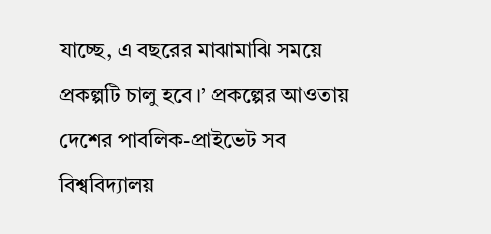যাচ্ছে, এ বছরের মাঝামাঝি সময়ে প্রকল্পটি চালু হবে।’ প্রকল্পের আওতায় দেশের পাবলিক-প্রাইভেট সব বিশ্ববিদ্যালয়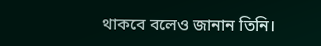থাকবে বলেও জানান তিনি।